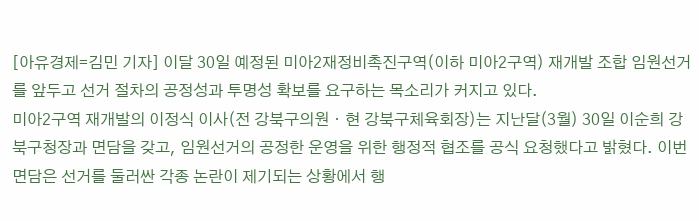[아유경제=김민 기자] 이달 30일 예정된 미아2재정비촉진구역(이하 미아2구역) 재개발 조합 임원선거를 앞두고 선거 절차의 공정성과 투명성 확보를 요구하는 목소리가 커지고 있다.
미아2구역 재개발의 이정식 이사(전 강북구의원ㆍ현 강북구체육회장)는 지난달(3월) 30일 이순희 강북구청장과 면담을 갖고, 임원선거의 공정한 운영을 위한 행정적 협조를 공식 요청했다고 밝혔다. 이번 면담은 선거를 둘러싼 각종 논란이 제기되는 상황에서 행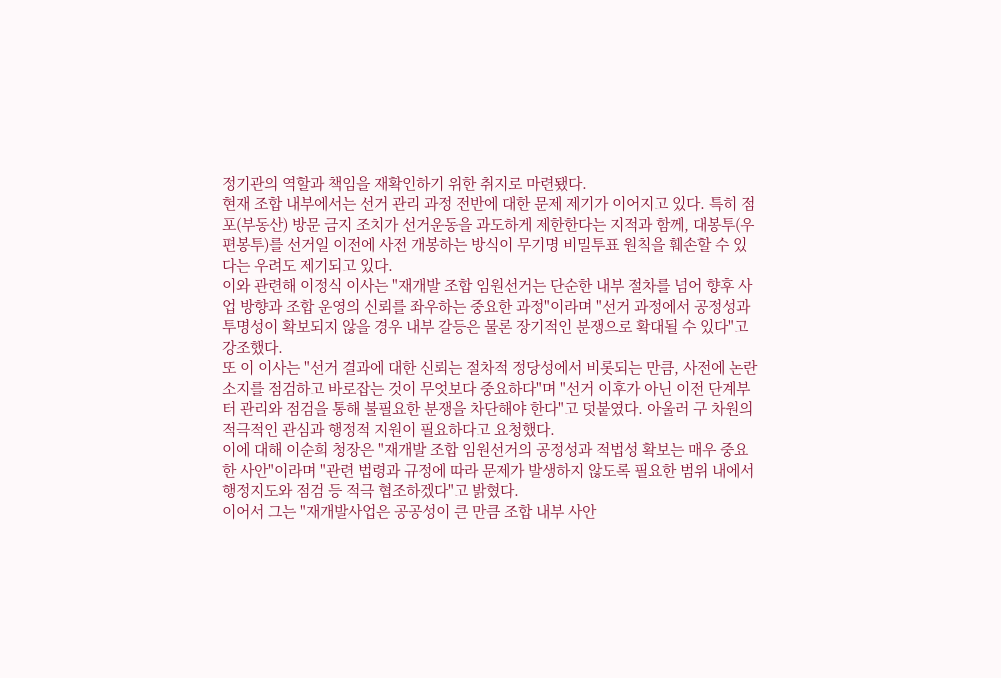정기관의 역할과 책임을 재확인하기 위한 취지로 마련됐다.
현재 조합 내부에서는 선거 관리 과정 전반에 대한 문제 제기가 이어지고 있다. 특히 점포(부동산) 방문 금지 조치가 선거운동을 과도하게 제한한다는 지적과 함께, 대봉투(우편봉투)를 선거일 이전에 사전 개봉하는 방식이 무기명 비밀투표 원칙을 훼손할 수 있다는 우려도 제기되고 있다.
이와 관련해 이정식 이사는 "재개발 조합 임원선거는 단순한 내부 절차를 넘어 향후 사업 방향과 조합 운영의 신뢰를 좌우하는 중요한 과정"이라며 "선거 과정에서 공정성과 투명성이 확보되지 않을 경우 내부 갈등은 물론 장기적인 분쟁으로 확대될 수 있다"고 강조했다.
또 이 이사는 "선거 결과에 대한 신뢰는 절차적 정당성에서 비롯되는 만큼, 사전에 논란 소지를 점검하고 바로잡는 것이 무엇보다 중요하다"며 "선거 이후가 아닌 이전 단계부터 관리와 점검을 통해 불필요한 분쟁을 차단해야 한다"고 덧붙였다. 아울러 구 차원의 적극적인 관심과 행정적 지원이 필요하다고 요청했다.
이에 대해 이순희 청장은 "재개발 조합 임원선거의 공정성과 적법성 확보는 매우 중요한 사안"이라며 "관련 법령과 규정에 따라 문제가 발생하지 않도록 필요한 범위 내에서 행정지도와 점검 등 적극 협조하겠다"고 밝혔다.
이어서 그는 "재개발사업은 공공성이 큰 만큼 조합 내부 사안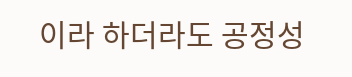이라 하더라도 공정성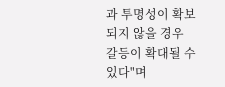과 투명성이 확보되지 않을 경우 갈등이 확대될 수 있다"며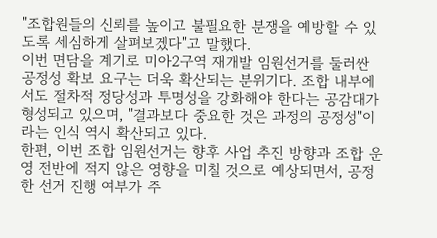"조합원들의 신뢰를 높이고 불필요한 분쟁을 예방할 수 있도록 세심하게 살펴보겠다"고 말했다.
이번 면담을 계기로 미아2구역 재개발 임원선거를 둘러싼 공정성 확보 요구는 더욱 확산되는 분위기다. 조합 내부에서도 절차적 정당성과 투명성을 강화해야 한다는 공감대가 형성되고 있으며, "결과보다 중요한 것은 과정의 공정성"이라는 인식 역시 확산되고 있다.
한편, 이번 조합 임원선거는 향후 사업 추진 방향과 조합 운영 전반에 적지 않은 영향을 미칠 것으로 예상되면서, 공정한 선거 진행 여부가 주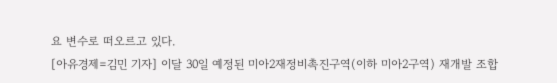요 변수로 떠오르고 있다.
[아유경제=김민 기자] 이달 30일 예정된 미아2재정비촉진구역(이하 미아2구역) 재개발 조합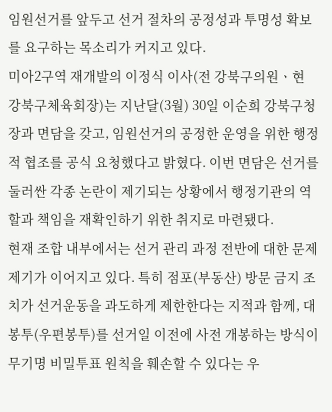임원선거를 앞두고 선거 절차의 공정성과 투명성 확보를 요구하는 목소리가 커지고 있다.
미아2구역 재개발의 이정식 이사(전 강북구의원ㆍ현 강북구체육회장)는 지난달(3월) 30일 이순희 강북구청장과 면담을 갖고, 임원선거의 공정한 운영을 위한 행정적 협조를 공식 요청했다고 밝혔다. 이번 면담은 선거를 둘러싼 각종 논란이 제기되는 상황에서 행정기관의 역할과 책임을 재확인하기 위한 취지로 마련됐다.
현재 조합 내부에서는 선거 관리 과정 전반에 대한 문제 제기가 이어지고 있다. 특히 점포(부동산) 방문 금지 조치가 선거운동을 과도하게 제한한다는 지적과 함께, 대봉투(우편봉투)를 선거일 이전에 사전 개봉하는 방식이 무기명 비밀투표 원칙을 훼손할 수 있다는 우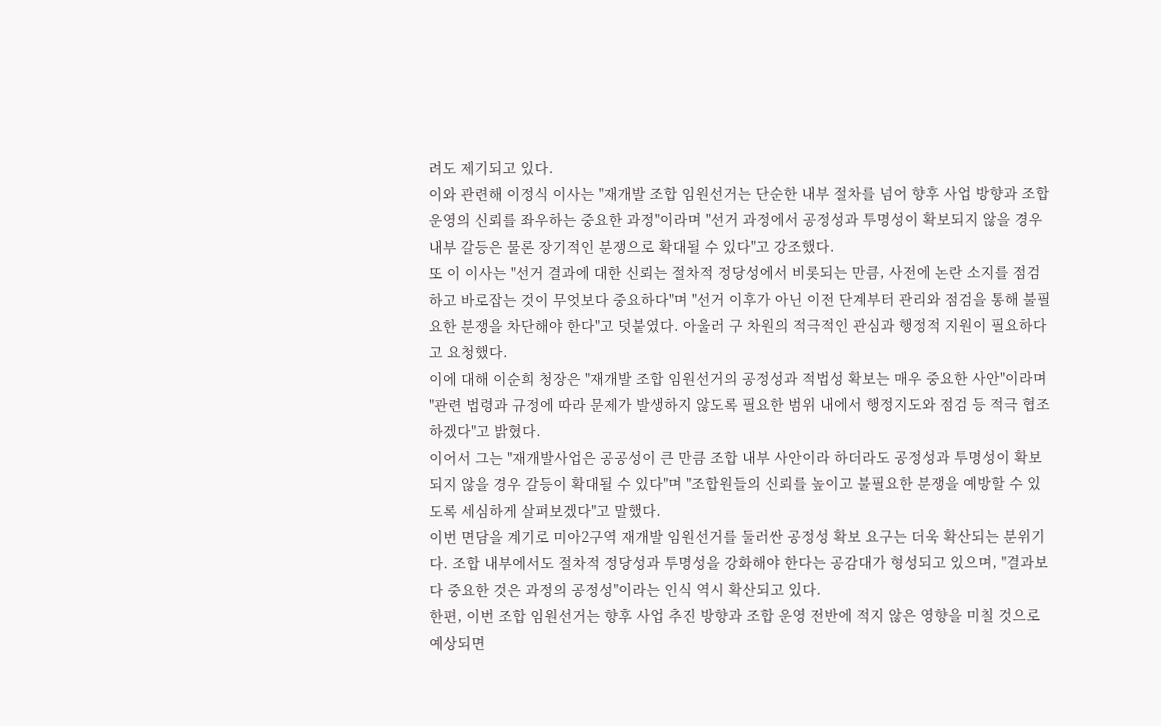려도 제기되고 있다.
이와 관련해 이정식 이사는 "재개발 조합 임원선거는 단순한 내부 절차를 넘어 향후 사업 방향과 조합 운영의 신뢰를 좌우하는 중요한 과정"이라며 "선거 과정에서 공정성과 투명성이 확보되지 않을 경우 내부 갈등은 물론 장기적인 분쟁으로 확대될 수 있다"고 강조했다.
또 이 이사는 "선거 결과에 대한 신뢰는 절차적 정당성에서 비롯되는 만큼, 사전에 논란 소지를 점검하고 바로잡는 것이 무엇보다 중요하다"며 "선거 이후가 아닌 이전 단계부터 관리와 점검을 통해 불필요한 분쟁을 차단해야 한다"고 덧붙였다. 아울러 구 차원의 적극적인 관심과 행정적 지원이 필요하다고 요청했다.
이에 대해 이순희 청장은 "재개발 조합 임원선거의 공정성과 적법성 확보는 매우 중요한 사안"이라며 "관련 법령과 규정에 따라 문제가 발생하지 않도록 필요한 범위 내에서 행정지도와 점검 등 적극 협조하겠다"고 밝혔다.
이어서 그는 "재개발사업은 공공성이 큰 만큼 조합 내부 사안이라 하더라도 공정성과 투명성이 확보되지 않을 경우 갈등이 확대될 수 있다"며 "조합원들의 신뢰를 높이고 불필요한 분쟁을 예방할 수 있도록 세심하게 살펴보겠다"고 말했다.
이번 면담을 계기로 미아2구역 재개발 임원선거를 둘러싼 공정성 확보 요구는 더욱 확산되는 분위기다. 조합 내부에서도 절차적 정당성과 투명성을 강화해야 한다는 공감대가 형성되고 있으며, "결과보다 중요한 것은 과정의 공정성"이라는 인식 역시 확산되고 있다.
한편, 이번 조합 임원선거는 향후 사업 추진 방향과 조합 운영 전반에 적지 않은 영향을 미칠 것으로 예상되면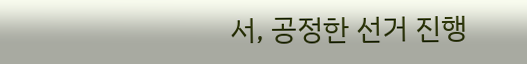서, 공정한 선거 진행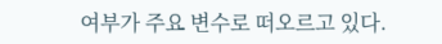여부가 주요 변수로 떠오르고 있다.